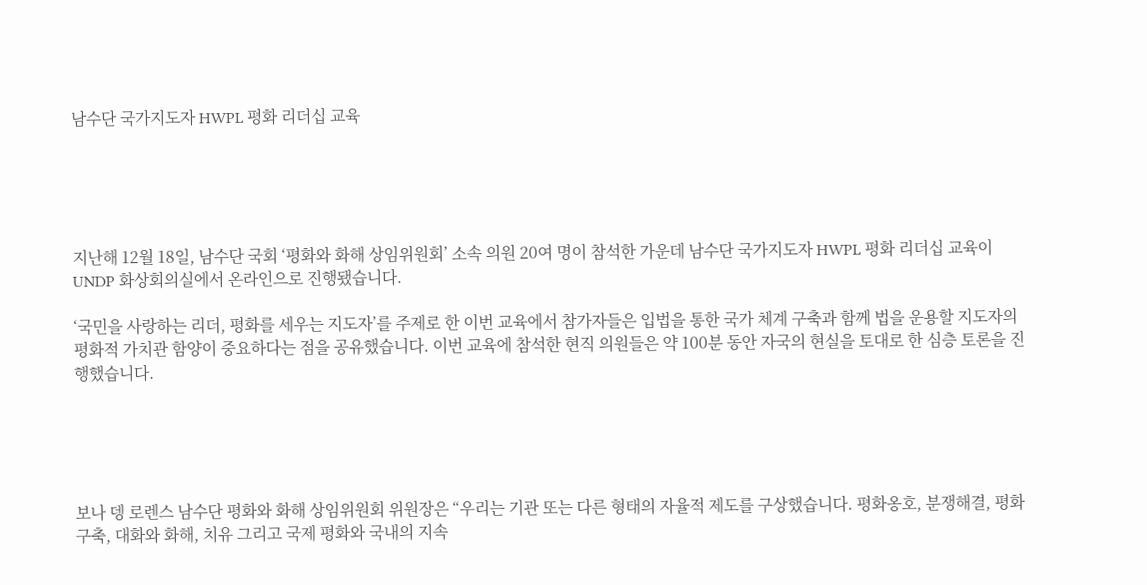남수단 국가지도자 HWPL 평화 리더십 교육





지난해 12월 18일, 남수단 국회 ‘평화와 화해 상임위원회’ 소속 의원 20여 명이 참석한 가운데 남수단 국가지도자 HWPL 평화 리더십 교육이 UNDP 화상회의실에서 온라인으로 진행됐습니다.

‘국민을 사랑하는 리더, 평화를 세우는 지도자’를 주제로 한 이번 교육에서 참가자들은 입법을 통한 국가 체계 구축과 함께 법을 운용할 지도자의 평화적 가치관 함양이 중요하다는 점을 공유했습니다. 이번 교육에 참석한 현직 의원들은 약 100분 동안 자국의 현실을 토대로 한 심층 토론을 진행했습니다.





보나 뎅 로렌스 남수단 평화와 화해 상임위원회 위원장은 “우리는 기관 또는 다른 형태의 자율적 제도를 구상했습니다. 평화옹호, 분쟁해결, 평화구축, 대화와 화해, 치유 그리고 국제 평화와 국내의 지속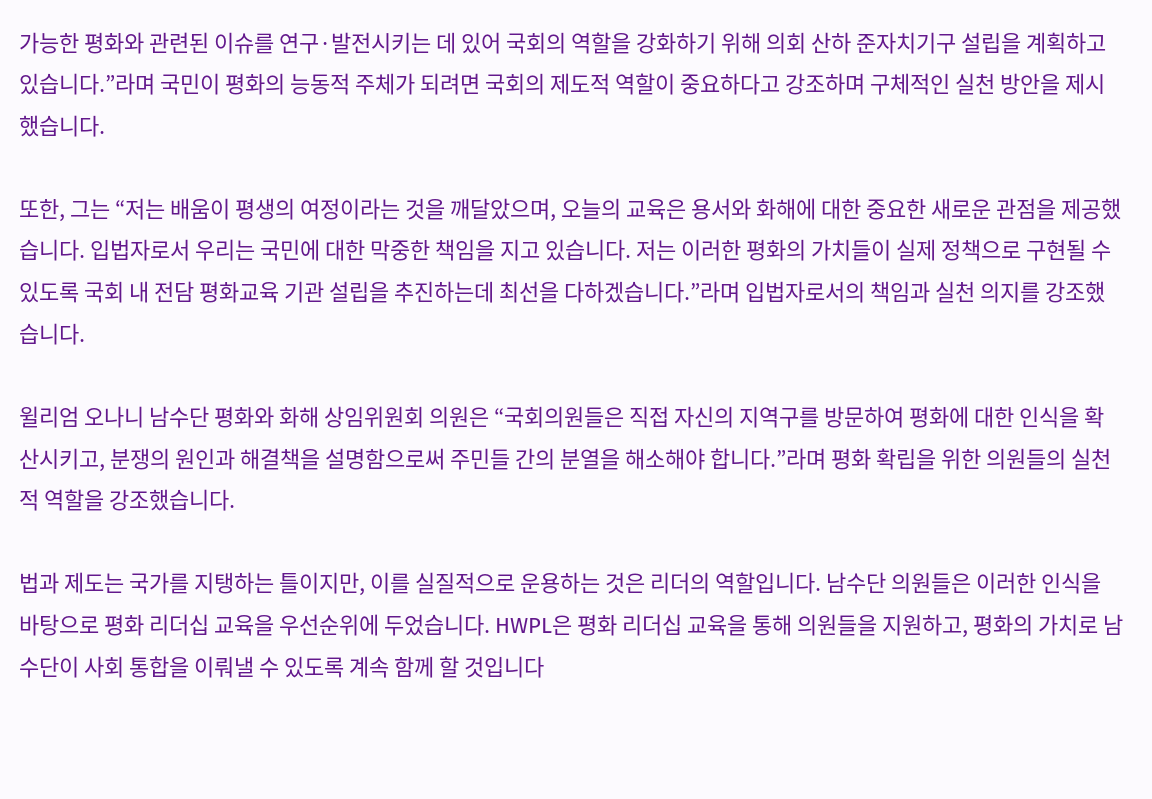가능한 평화와 관련된 이슈를 연구·발전시키는 데 있어 국회의 역할을 강화하기 위해 의회 산하 준자치기구 설립을 계획하고 있습니다.”라며 국민이 평화의 능동적 주체가 되려면 국회의 제도적 역할이 중요하다고 강조하며 구체적인 실천 방안을 제시했습니다.

또한, 그는 “저는 배움이 평생의 여정이라는 것을 깨달았으며, 오늘의 교육은 용서와 화해에 대한 중요한 새로운 관점을 제공했습니다. 입법자로서 우리는 국민에 대한 막중한 책임을 지고 있습니다. 저는 이러한 평화의 가치들이 실제 정책으로 구현될 수 있도록 국회 내 전담 평화교육 기관 설립을 추진하는데 최선을 다하겠습니다.”라며 입법자로서의 책임과 실천 의지를 강조했습니다.

윌리엄 오나니 남수단 평화와 화해 상임위원회 의원은 “국회의원들은 직접 자신의 지역구를 방문하여 평화에 대한 인식을 확산시키고, 분쟁의 원인과 해결책을 설명함으로써 주민들 간의 분열을 해소해야 합니다.”라며 평화 확립을 위한 의원들의 실천적 역할을 강조했습니다.

법과 제도는 국가를 지탱하는 틀이지만, 이를 실질적으로 운용하는 것은 리더의 역할입니다. 남수단 의원들은 이러한 인식을 바탕으로 평화 리더십 교육을 우선순위에 두었습니다. HWPL은 평화 리더십 교육을 통해 의원들을 지원하고, 평화의 가치로 남수단이 사회 통합을 이뤄낼 수 있도록 계속 함께 할 것입니다